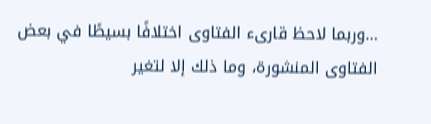…وربما لاحظ قارىء الفتاوى اختلافًا بسيطًا في بعض الفتاوى المنشورة، وما ذلك إلا لتغير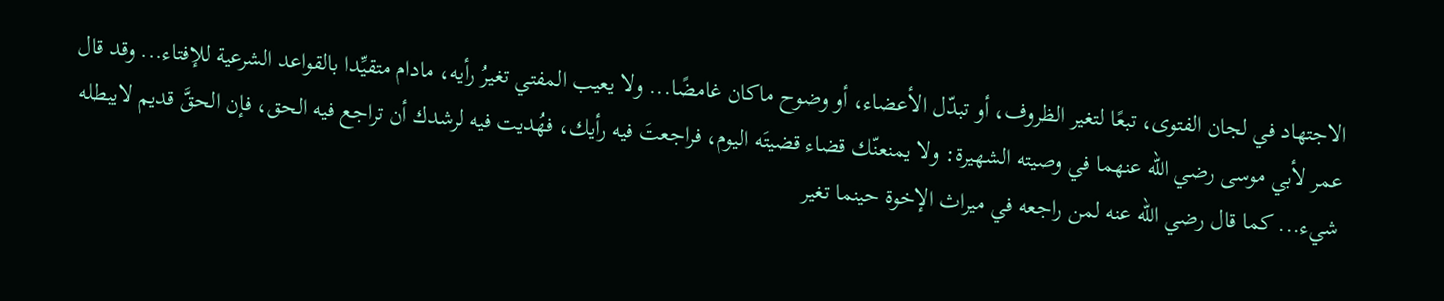الاجتهاد في لجان الفتوى، تبعًا لتغير الظروف، أو تبدّل الأعضاء، أو وضوح ماكان غامضًا... ولا يعيب المفتي تغيرُ رأيه، مادام متقيِّدا بالقواعد الشرعية للإفتاء... وقد قال عمر لأبي موسى رضي الله عنهما في وصيته الشهيرة: ولا يمنعنّك قضاء قضيتَه اليوم، فراجعتَ فيه رأيك، فهُديت فيه لرشدك أن تراجع فيه الحق، فإن الحقَّ قديم لايبطله شيء... كما قال رضي الله عنه لمن راجعه في ميراث الإخوة حينما تغير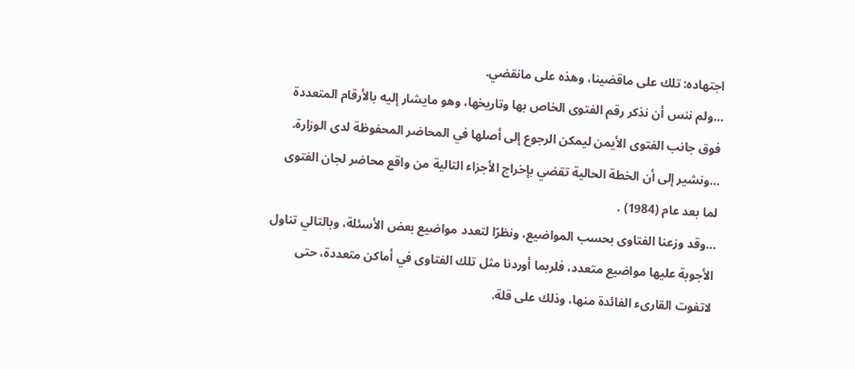اجتهاده: تلك على ماقضينا، وهذه على مانقضي.
…ولم ننس أن نذكر رقم الفتوى الخاص بها وتاريخها، وهو مايشار إليه بالأرقام المتعددة فوق جانب الفتوى الأيمن ليمكن الرجوع إلى أصلها في المحاضر المحفوظة لدى الوزارة.
…ونشير إلى أن الخطة الحالية تقضي بإخراج الأجزاء التالية من واقع محاضر لجان الفتوى لما بعد عام (1984) .
…وقد وزعنا الفتاوى بحسب المواضيع، ونظرًا لتعدد مواضيع بعض الأسئلة، وبالتالي تناول الأجوبة عليها مواضيع متعدد، فلربما أوردنا مثل تلك الفتاوى في أماكن متعددة، حتى لاتفوت القارىء الفائدة منها، وذلك على قلة.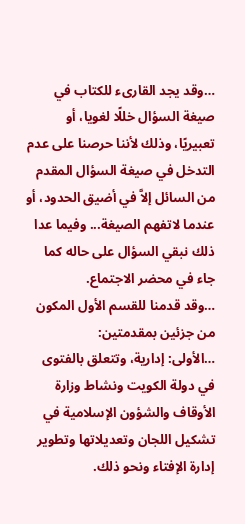…وقد يجد القارىء للكتاب في صيغة السؤال خللًا لغويا، أو تعبيريًا، وذلك لأننا حرصنا على عدم التدخل في صيغة السؤال المقدم من السائل إلاَّ في أضيق الحدود، أو عندما لاتفهم الصيغة... وفيما عدا ذلك نبقي السؤال على حاله كما جاء في محضر الاجتماع.
…وقد قدمنا للقسم الأول المكون من جزئين بمقدمتين:
…الأولى: إدارية، وتتعلق بالفتوى في دولة الكويت ونشاط وزارة الأوقاف والشؤون الإسلامية في تشكيل اللجان وتعديلاتها وتطوير إدارة الإفتاء ونحو ذلك.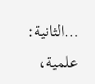…الثانية: علمية،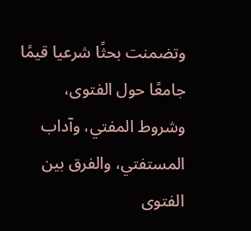وتضمنت بحثًا شرعيا قيمًا جامعًا حول الفتوى، وشروط المفتي، وآداب المستفتي، والفرق بين الفتوى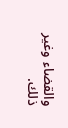والقضاء وغير ذلك.